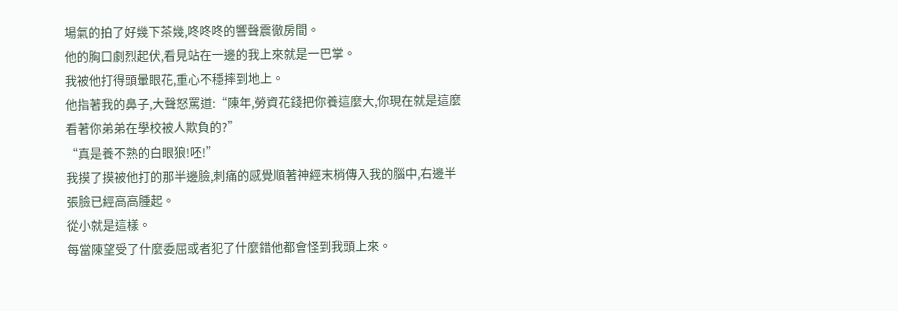場氣的拍了好幾下茶幾,咚咚咚的響聲震徹房間。
他的胸口劇烈起伏,看見站在一邊的我上來就是一巴掌。
我被他打得頭暈眼花,重心不穩摔到地上。
他指著我的鼻子,大聲怒罵道:“陳年,勞資花錢把你養這麼大,你現在就是這麼看著你弟弟在學校被人欺負的?”
“真是養不熟的白眼狼!呸!”
我摸了摸被他打的那半邊臉,刺痛的感覺順著神經末梢傳入我的腦中,右邊半張臉已經高高腫起。
從小就是這樣。
每當陳望受了什麼委屈或者犯了什麼錯他都會怪到我頭上來。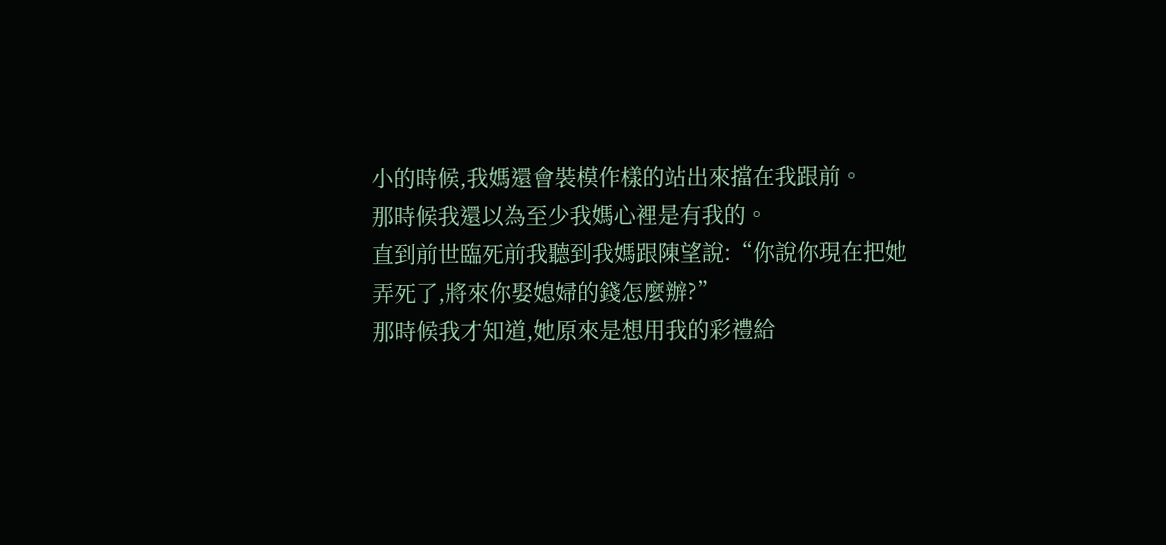小的時候,我媽還會裝模作樣的站出來擋在我跟前。
那時候我還以為至少我媽心裡是有我的。
直到前世臨死前我聽到我媽跟陳望說:“你說你現在把她弄死了,將來你娶媳婦的錢怎麼辦?”
那時候我才知道,她原來是想用我的彩禮給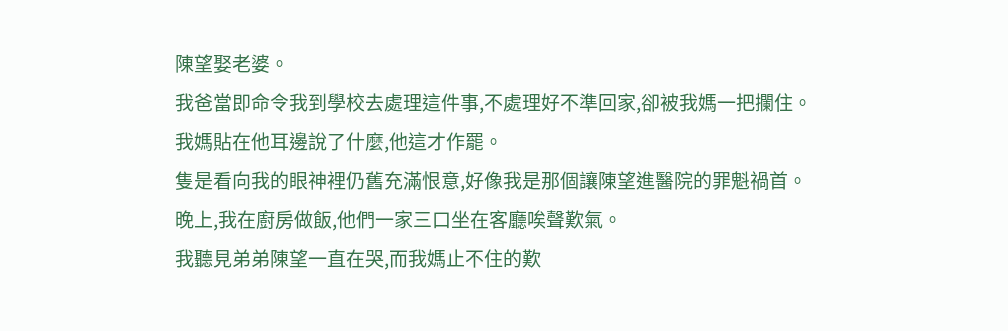陳望娶老婆。
我爸當即命令我到學校去處理這件事,不處理好不準回家,卻被我媽一把攔住。
我媽貼在他耳邊說了什麼,他這才作罷。
隻是看向我的眼神裡仍舊充滿恨意,好像我是那個讓陳望進醫院的罪魁禍首。
晚上,我在廚房做飯,他們一家三口坐在客廳唉聲歎氣。
我聽見弟弟陳望一直在哭,而我媽止不住的歎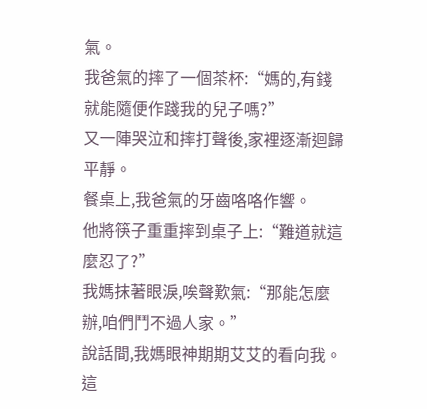氣。
我爸氣的摔了一個茶杯:“媽的,有錢就能隨便作踐我的兒子嗎?”
又一陣哭泣和摔打聲後,家裡逐漸迴歸平靜。
餐桌上,我爸氣的牙齒咯咯作響。
他將筷子重重摔到桌子上:“難道就這麼忍了?”
我媽抹著眼淚,唉聲歎氣:“那能怎麼辦,咱們鬥不過人家。”
說話間,我媽眼神期期艾艾的看向我。
這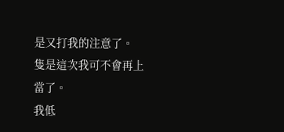是又打我的注意了。
隻是這次我可不會再上當了。
我低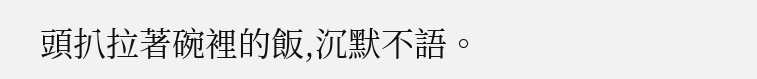頭扒拉著碗裡的飯,沉默不語。